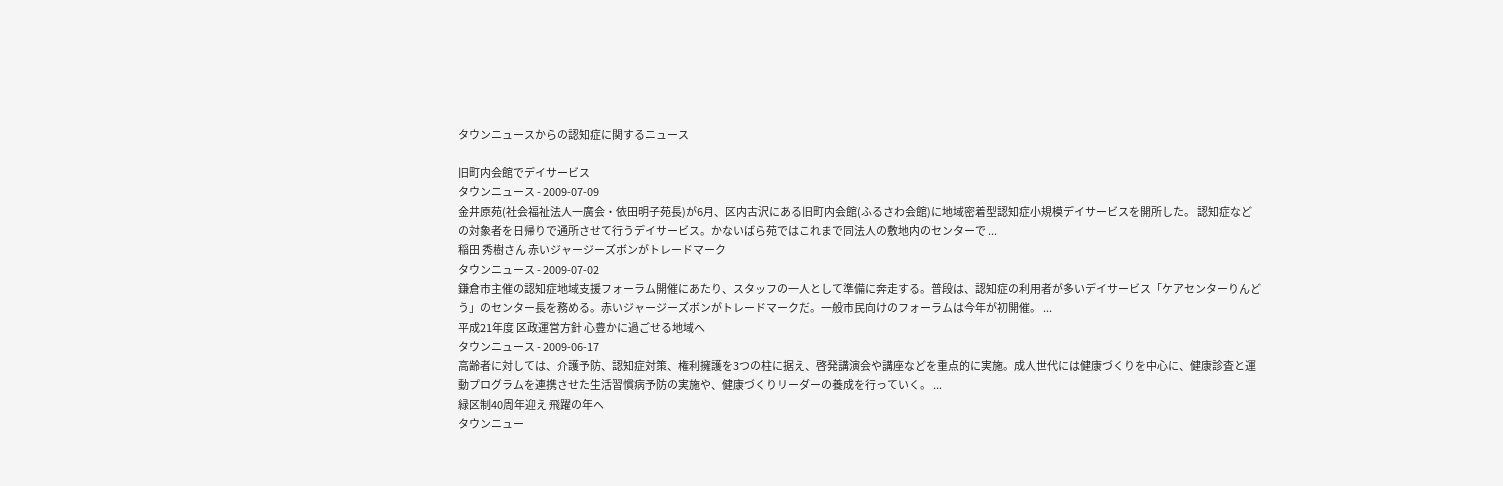タウンニュースからの認知症に関するニュース

旧町内会館でデイサービス
タウンニュース - 2009-07-09
金井原苑(社会福祉法人一廣会・依田明子苑長)が6月、区内古沢にある旧町内会館(ふるさわ会館)に地域密着型認知症小規模デイサービスを開所した。 認知症などの対象者を日帰りで通所させて行うデイサービス。かないばら苑ではこれまで同法人の敷地内のセンターで ...
稲田 秀樹さん 赤いジャージーズボンがトレードマーク
タウンニュース - 2009-07-02
鎌倉市主催の認知症地域支援フォーラム開催にあたり、スタッフの一人として準備に奔走する。普段は、認知症の利用者が多いデイサービス「ケアセンターりんどう」のセンター長を務める。赤いジャージーズボンがトレードマークだ。一般市民向けのフォーラムは今年が初開催。 ...
平成21年度 区政運営方針 心豊かに過ごせる地域へ
タウンニュース - 2009-06-17
高齢者に対しては、介護予防、認知症対策、権利擁護を3つの柱に据え、啓発講演会や講座などを重点的に実施。成人世代には健康づくりを中心に、健康診査と運動プログラムを連携させた生活習慣病予防の実施や、健康づくりリーダーの養成を行っていく。 ...
緑区制40周年迎え 飛躍の年へ
タウンニュー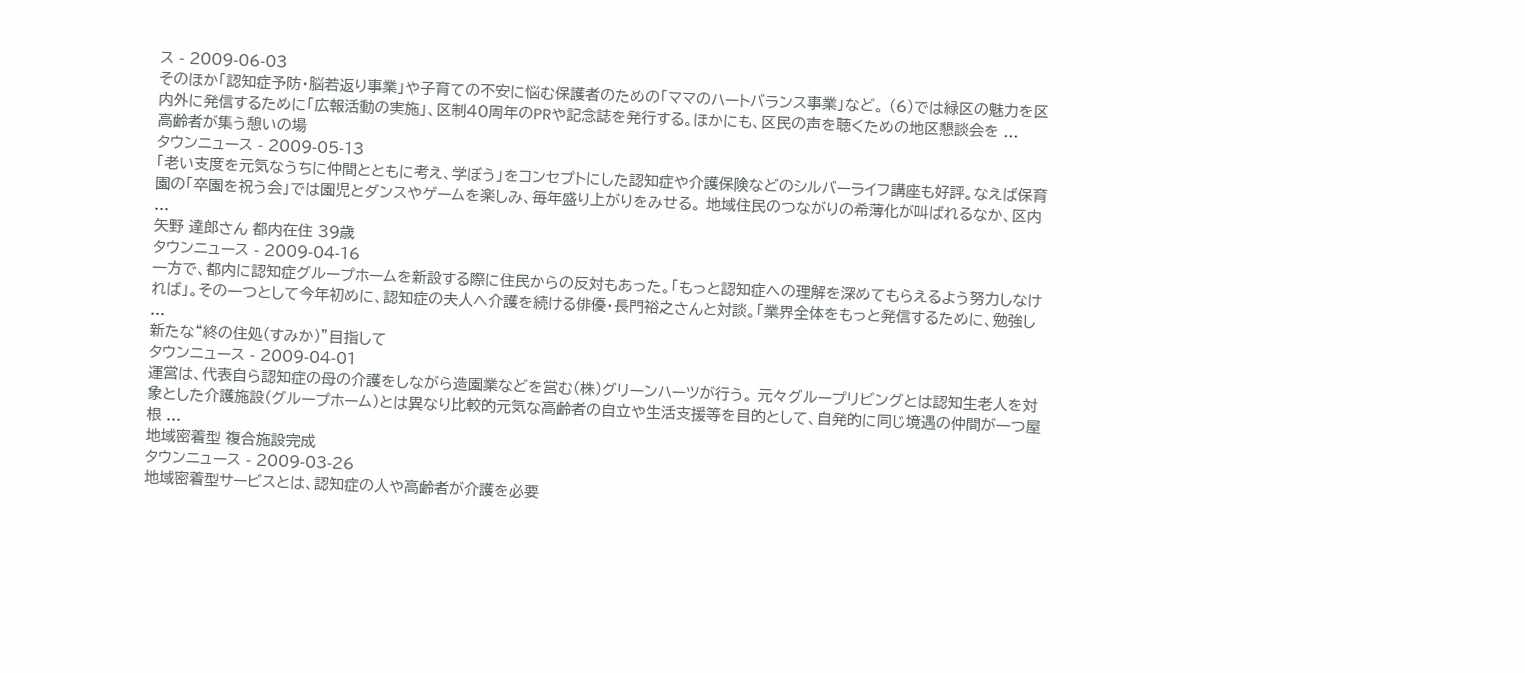ス - 2009-06-03
そのほか「認知症予防・脳若返り事業」や子育ての不安に悩む保護者のための「ママのハートバランス事業」など。 (6)では緑区の魅力を区内外に発信するために「広報活動の実施」、区制40周年のPRや記念誌を発行する。ほかにも、区民の声を聴くための地区懇談会を ...
高齢者が集う憩いの場
タウンニュース - 2009-05-13
「老い支度を元気なうちに仲間とともに考え、学ぼう」をコンセプトにした認知症や介護保険などのシルバーライフ講座も好評。なえば保育園の「卒園を祝う会」では園児とダンスやゲームを楽しみ、毎年盛り上がりをみせる。 地域住民のつながりの希薄化が叫ばれるなか、区内 ...
矢野 達郎さん 都内在住 39歳
タウンニュース - 2009-04-16
一方で、都内に認知症グループホームを新設する際に住民からの反対もあった。「もっと認知症への理解を深めてもらえるよう努力しなければ」。その一つとして今年初めに、認知症の夫人へ介護を続ける俳優・長門裕之さんと対談。「業界全体をもっと発信するために、勉強し ...
新たな“終の住処(すみか)”目指して
タウンニュース - 2009-04-01
運営は、代表自ら認知症の母の介護をしながら造園業などを営む(株)グリーンハーツが行う。 元々グループリビングとは認知生老人を対象とした介護施設(グループホーム)とは異なり比較的元気な高齢者の自立や生活支援等を目的として、自発的に同じ境遇の仲間が一つ屋根 ...
地域密着型 複合施設完成
タウンニュース - 2009-03-26
地域密着型サービスとは、認知症の人や高齢者が介護を必要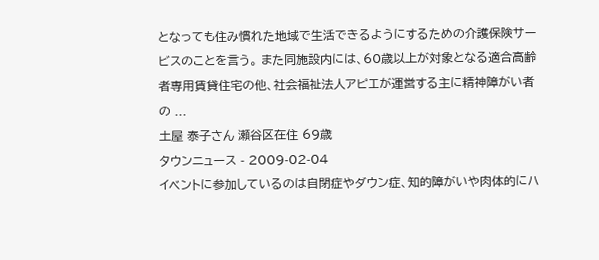となっても住み慣れた地域で生活できるようにするための介護保険サービスのことを言う。 また同施設内には、60歳以上が対象となる適合高齢者専用賃貸住宅の他、社会福祉法人アピエが運営する主に精神障がい者の ...
土屋 泰子さん 瀬谷区在住 69歳
タウンニュース - 2009-02-04
イベントに参加しているのは自閉症やダウン症、知的障がいや肉体的にハ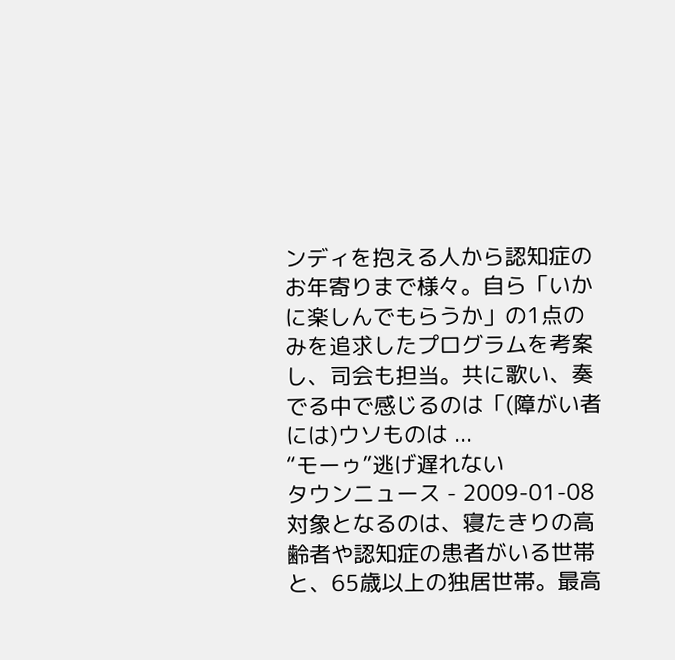ンディを抱える人から認知症のお年寄りまで様々。自ら「いかに楽しんでもらうか」の1点のみを追求したプログラムを考案し、司会も担当。共に歌い、奏でる中で感じるのは「(障がい者には)ウソものは ...
“モーゥ”逃げ遅れない
タウンニュース - 2009-01-08
対象となるのは、寝たきりの高齢者や認知症の患者がいる世帯と、65歳以上の独居世帯。最高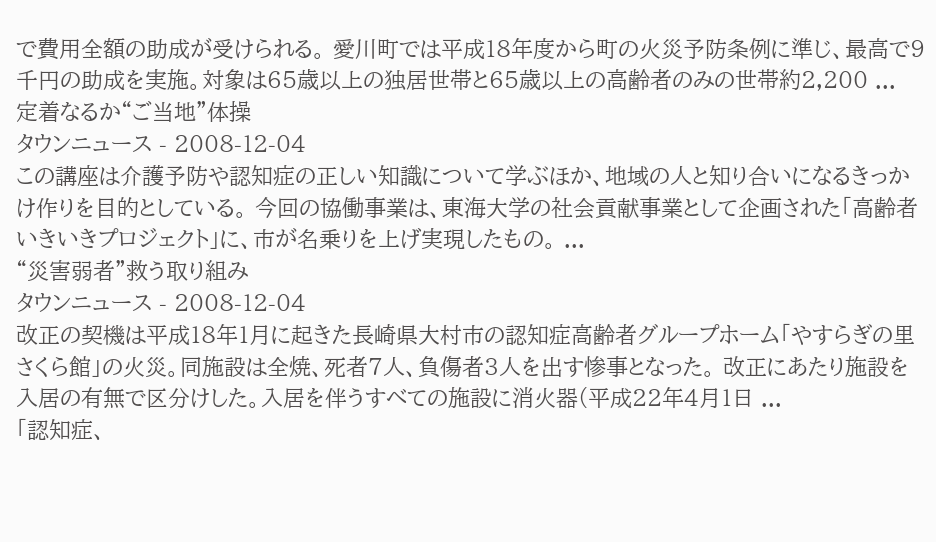で費用全額の助成が受けられる。 愛川町では平成18年度から町の火災予防条例に準じ、最高で9千円の助成を実施。対象は65歳以上の独居世帯と65歳以上の高齢者のみの世帯約2,200 ...
定着なるか“ご当地”体操
タウンニュース - 2008-12-04
この講座は介護予防や認知症の正しい知識について学ぶほか、地域の人と知り合いになるきっかけ作りを目的としている。 今回の協働事業は、東海大学の社会貢献事業として企画された「高齢者いきいきプロジェクト」に、市が名乗りを上げ実現したもの。 ...
“災害弱者”救う取り組み
タウンニュース - 2008-12-04
改正の契機は平成18年1月に起きた長崎県大村市の認知症高齢者グループホーム「やすらぎの里さくら館」の火災。同施設は全焼、死者7人、負傷者3人を出す惨事となった。 改正にあたり施設を入居の有無で区分けした。入居を伴うすべての施設に消火器(平成22年4月1日 ...
「認知症、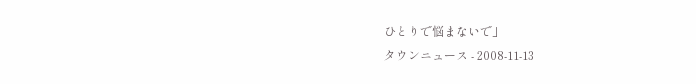ひとりで悩まないで」
タウンニュース - 2008-11-13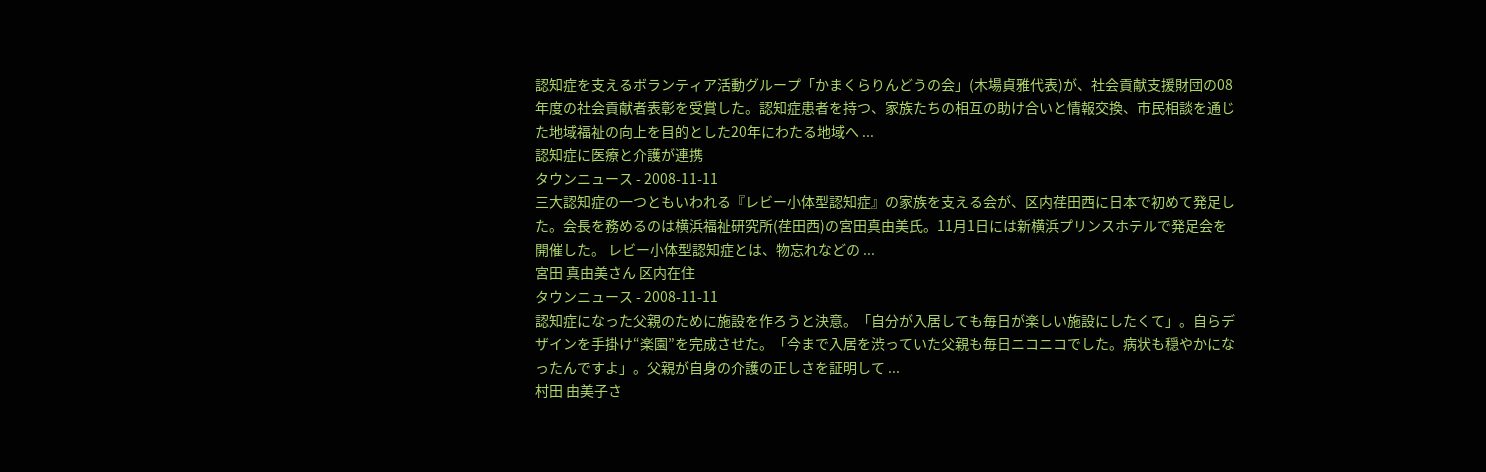認知症を支えるボランティア活動グループ「かまくらりんどうの会」(木場貞雅代表)が、社会貢献支援財団の08年度の社会貢献者表彰を受賞した。認知症患者を持つ、家族たちの相互の助け合いと情報交換、市民相談を通じた地域福祉の向上を目的とした20年にわたる地域へ ...
認知症に医療と介護が連携
タウンニュース - 2008-11-11
三大認知症の一つともいわれる『レビー小体型認知症』の家族を支える会が、区内荏田西に日本で初めて発足した。会長を務めるのは横浜福祉研究所(荏田西)の宮田真由美氏。11月1日には新横浜プリンスホテルで発足会を開催した。 レビー小体型認知症とは、物忘れなどの ...
宮田 真由美さん 区内在住
タウンニュース - 2008-11-11
認知症になった父親のために施設を作ろうと決意。「自分が入居しても毎日が楽しい施設にしたくて」。自らデザインを手掛け“楽園”を完成させた。「今まで入居を渋っていた父親も毎日ニコニコでした。病状も穏やかになったんですよ」。父親が自身の介護の正しさを証明して ...
村田 由美子さ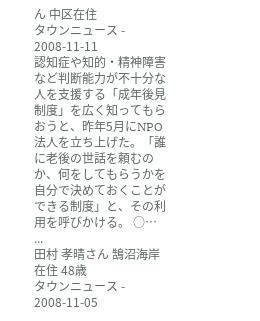ん 中区在住
タウンニュース - 2008-11-11
認知症や知的・精神障害など判断能力が不十分な人を支援する「成年後見制度」を広く知ってもらおうと、昨年5月にNPO法人を立ち上げた。「誰に老後の世話を頼むのか、何をしてもらうかを自分で決めておくことができる制度」と、その利用を呼びかける。 ○… ...
田村 孝晴さん 鵠沼海岸在住 48歳
タウンニュース - 2008-11-05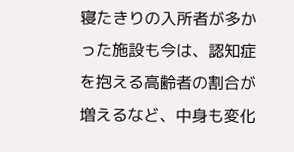寝たきりの入所者が多かった施設も今は、認知症を抱える高齢者の割合が増えるなど、中身も変化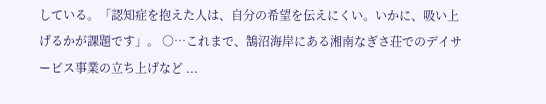している。「認知症を抱えた人は、自分の希望を伝えにくい。いかに、吸い上げるかが課題です」。 ○…これまで、鵠沼海岸にある湘南なぎさ荘でのデイサービス事業の立ち上げなど ...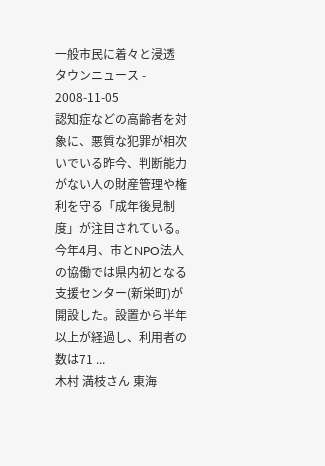一般市民に着々と浸透
タウンニュース - 2008-11-05
認知症などの高齢者を対象に、悪質な犯罪が相次いでいる昨今、判断能力がない人の財産管理や権利を守る「成年後見制度」が注目されている。今年4月、市とNPO法人の協働では県内初となる支援センター(新栄町)が開設した。設置から半年以上が経過し、利用者の数は71 ...
木村 満枝さん 東海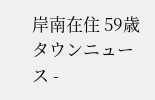岸南在住 59歳
タウンニュース -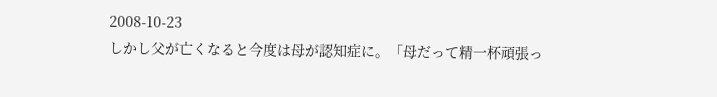2008-10-23
しかし父が亡くなると今度は母が認知症に。「母だって精一杯頑張っ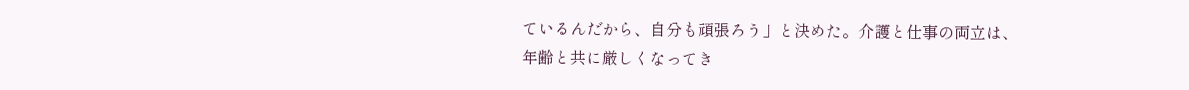ているんだから、自分も頑張ろう」と決めた。介護と仕事の両立は、年齢と共に厳しくなってき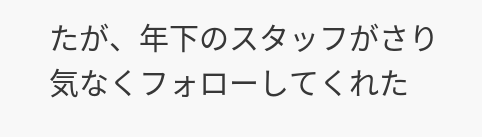たが、年下のスタッフがさり気なくフォローしてくれた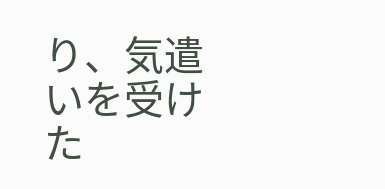り、気遣いを受けた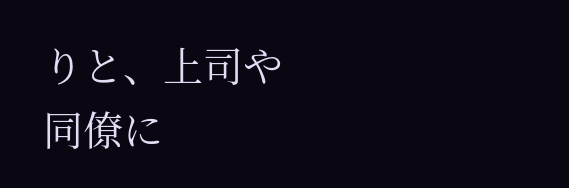りと、上司や同僚に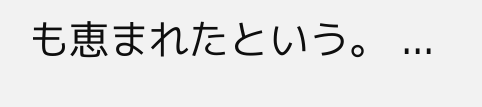も恵まれたという。 ...